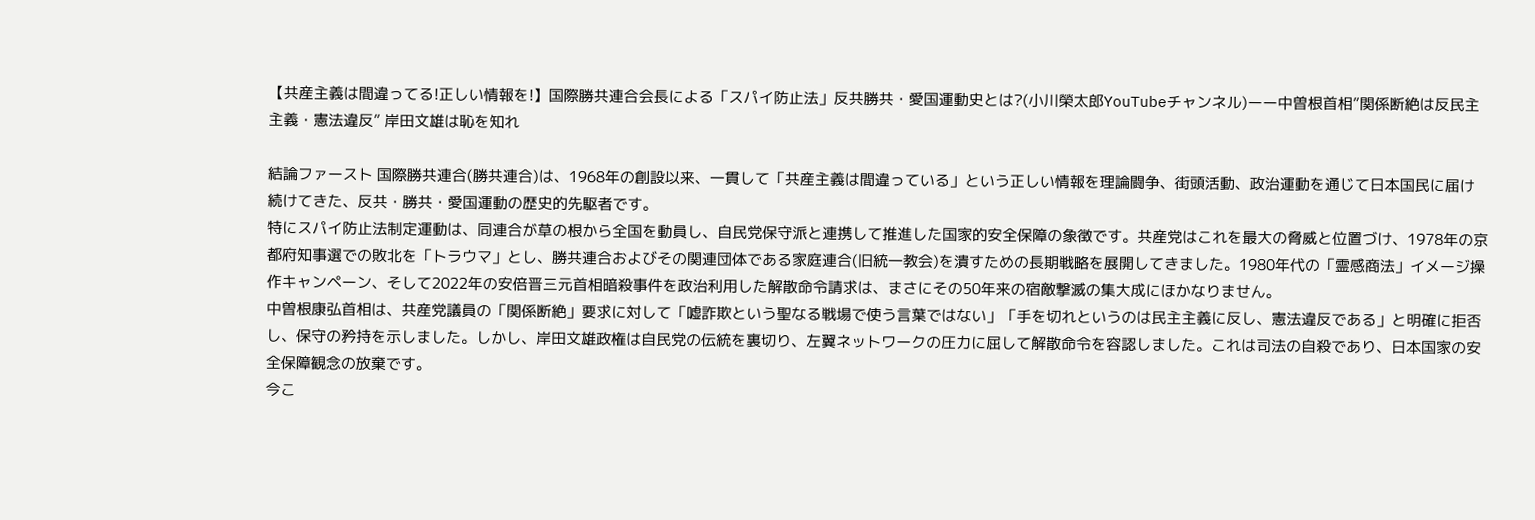【共産主義は間違ってる!正しい情報を!】国際勝共連合会長による「スパイ防止法」反共勝共・愛国運動史とは?(小川榮太郎YouTubeチャンネル)ーー中曽根首相”関係断絶は反民主主義・憲法違反” 岸田文雄は恥を知れ

結論ファースト 国際勝共連合(勝共連合)は、1968年の創設以来、一貫して「共産主義は間違っている」という正しい情報を理論闘争、街頭活動、政治運動を通じて日本国民に届け続けてきた、反共・勝共・愛国運動の歴史的先駆者です。
特にスパイ防止法制定運動は、同連合が草の根から全国を動員し、自民党保守派と連携して推進した国家的安全保障の象徴です。共産党はこれを最大の脅威と位置づけ、1978年の京都府知事選での敗北を「トラウマ」とし、勝共連合およびその関連団体である家庭連合(旧統一教会)を潰すための長期戦略を展開してきました。1980年代の「霊感商法」イメージ操作キャンペーン、そして2022年の安倍晋三元首相暗殺事件を政治利用した解散命令請求は、まさにその50年来の宿敵撃滅の集大成にほかなりません。
中曽根康弘首相は、共産党議員の「関係断絶」要求に対して「嘘詐欺という聖なる戦場で使う言葉ではない」「手を切れというのは民主主義に反し、憲法違反である」と明確に拒否し、保守の矜持を示しました。しかし、岸田文雄政権は自民党の伝統を裏切り、左翼ネットワークの圧力に屈して解散命令を容認しました。これは司法の自殺であり、日本国家の安全保障観念の放棄です。
今こ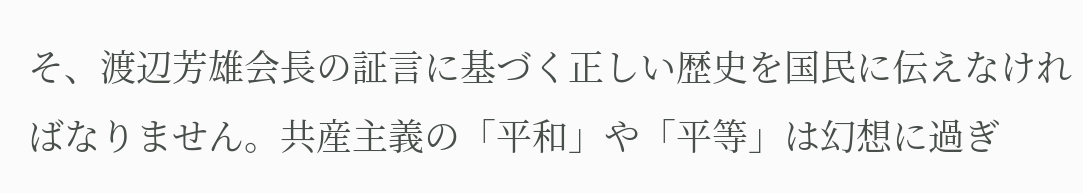そ、渡辺芳雄会長の証言に基づく正しい歴史を国民に伝えなければなりません。共産主義の「平和」や「平等」は幻想に過ぎ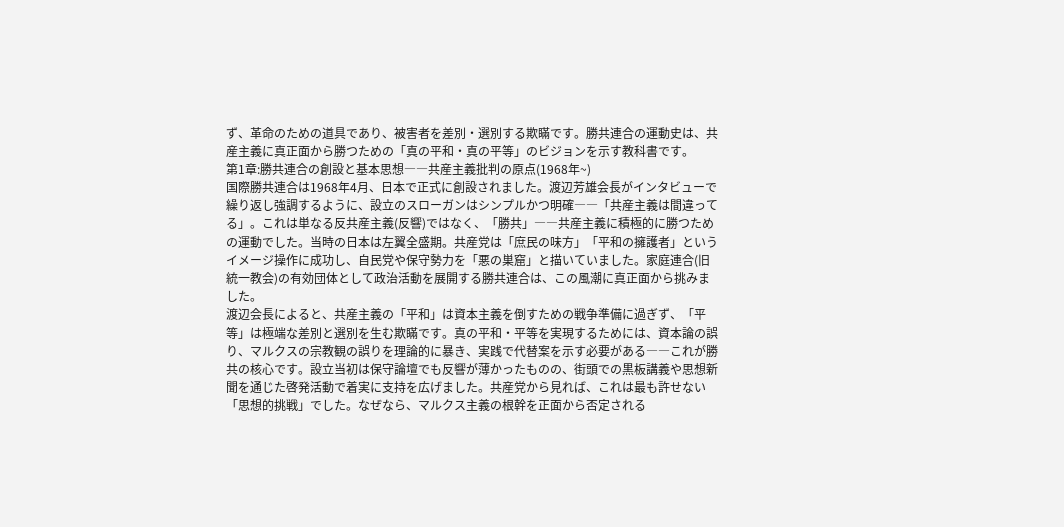ず、革命のための道具であり、被害者を差別・選別する欺瞞です。勝共連合の運動史は、共産主義に真正面から勝つための「真の平和・真の平等」のビジョンを示す教科書です。
第1章:勝共連合の創設と基本思想――共産主義批判の原点(1968年~)
国際勝共連合は1968年4月、日本で正式に創設されました。渡辺芳雄会長がインタビューで繰り返し強調するように、設立のスローガンはシンプルかつ明確――「共産主義は間違ってる」。これは単なる反共産主義(反響)ではなく、「勝共」――共産主義に積極的に勝つための運動でした。当時の日本は左翼全盛期。共産党は「庶民の味方」「平和の擁護者」というイメージ操作に成功し、自民党や保守勢力を「悪の巣窟」と描いていました。家庭連合(旧統一教会)の有効団体として政治活動を展開する勝共連合は、この風潮に真正面から挑みました。
渡辺会長によると、共産主義の「平和」は資本主義を倒すための戦争準備に過ぎず、「平等」は極端な差別と選別を生む欺瞞です。真の平和・平等を実現するためには、資本論の誤り、マルクスの宗教観の誤りを理論的に暴き、実践で代替案を示す必要がある――これが勝共の核心です。設立当初は保守論壇でも反響が薄かったものの、街頭での黒板講義や思想新聞を通じた啓発活動で着実に支持を広げました。共産党から見れば、これは最も許せない「思想的挑戦」でした。なぜなら、マルクス主義の根幹を正面から否定される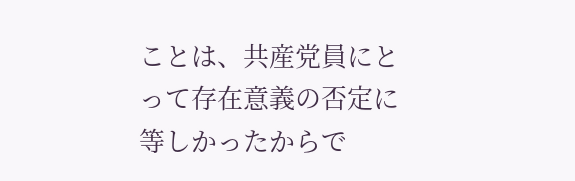ことは、共産党員にとって存在意義の否定に等しかったからで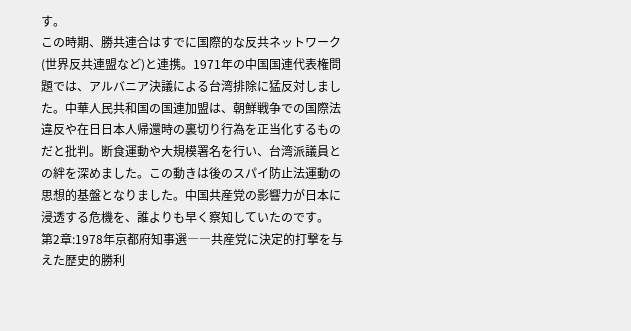す。
この時期、勝共連合はすでに国際的な反共ネットワーク(世界反共連盟など)と連携。1971年の中国国連代表権問題では、アルバニア決議による台湾排除に猛反対しました。中華人民共和国の国連加盟は、朝鮮戦争での国際法違反や在日日本人帰還時の裏切り行為を正当化するものだと批判。断食運動や大規模署名を行い、台湾派議員との絆を深めました。この動きは後のスパイ防止法運動の思想的基盤となりました。中国共産党の影響力が日本に浸透する危機を、誰よりも早く察知していたのです。
第2章:1978年京都府知事選――共産党に決定的打撃を与えた歴史的勝利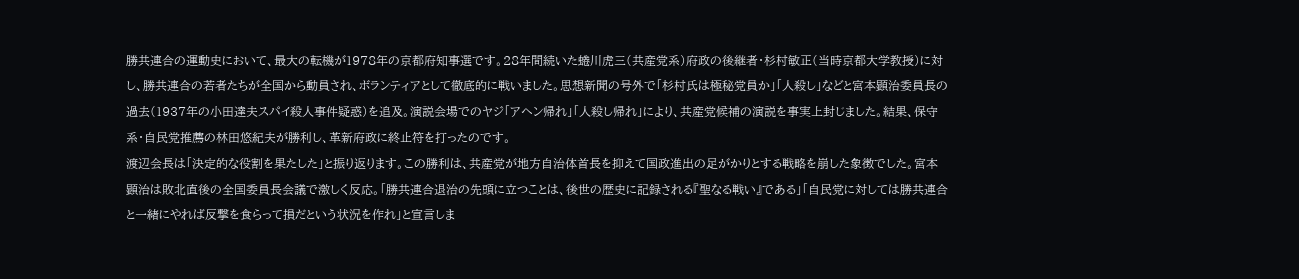勝共連合の運動史において、最大の転機が1978年の京都府知事選です。28年間続いた蜷川虎三(共産党系)府政の後継者・杉村敏正(当時京都大学教授)に対し、勝共連合の若者たちが全国から動員され、ボランティアとして徹底的に戦いました。思想新聞の号外で「杉村氏は極秘党員か」「人殺し」などと宮本顕治委員長の過去(1937年の小田達夫スパイ殺人事件疑惑)を追及。演説会場でのヤジ「アヘン帰れ」「人殺し帰れ」により、共産党候補の演説を事実上封じました。結果、保守系・自民党推薦の林田悠紀夫が勝利し、革新府政に終止符を打ったのです。
渡辺会長は「決定的な役割を果たした」と振り返ります。この勝利は、共産党が地方自治体首長を抑えて国政進出の足がかりとする戦略を崩した象徴でした。宮本顕治は敗北直後の全国委員長会議で激しく反応。「勝共連合退治の先頭に立つことは、後世の歴史に記録される『聖なる戦い』である」「自民党に対しては勝共連合と一緒にやれば反撃を食らって損だという状況を作れ」と宣言しま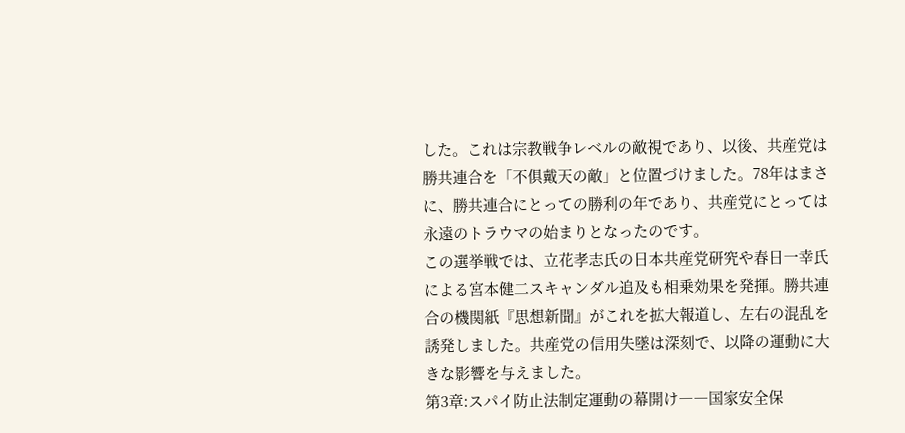した。これは宗教戦争レベルの敵視であり、以後、共産党は勝共連合を「不俱戴天の敵」と位置づけました。78年はまさに、勝共連合にとっての勝利の年であり、共産党にとっては永遠のトラウマの始まりとなったのです。
この選挙戦では、立花孝志氏の日本共産党研究や春日一幸氏による宮本健二スキャンダル追及も相乗効果を発揮。勝共連合の機関紙『思想新聞』がこれを拡大報道し、左右の混乱を誘発しました。共産党の信用失墜は深刻で、以降の運動に大きな影響を与えました。
第3章:スパイ防止法制定運動の幕開け――国家安全保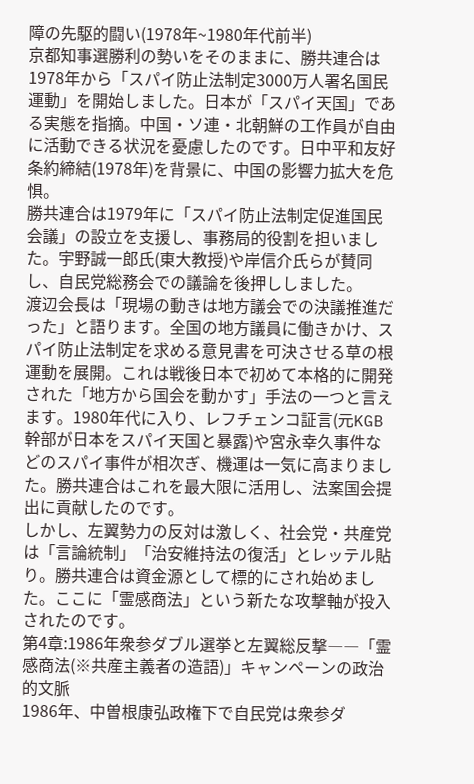障の先駆的闘い(1978年~1980年代前半)
京都知事選勝利の勢いをそのままに、勝共連合は1978年から「スパイ防止法制定3000万人署名国民運動」を開始しました。日本が「スパイ天国」である実態を指摘。中国・ソ連・北朝鮮の工作員が自由に活動できる状況を憂慮したのです。日中平和友好条約締結(1978年)を背景に、中国の影響力拡大を危惧。
勝共連合は1979年に「スパイ防止法制定促進国民会議」の設立を支援し、事務局的役割を担いました。宇野誠一郎氏(東大教授)や岸信介氏らが賛同し、自民党総務会での議論を後押ししました。
渡辺会長は「現場の動きは地方議会での決議推進だった」と語ります。全国の地方議員に働きかけ、スパイ防止法制定を求める意見書を可決させる草の根運動を展開。これは戦後日本で初めて本格的に開発された「地方から国会を動かす」手法の一つと言えます。1980年代に入り、レフチェンコ証言(元KGB幹部が日本をスパイ天国と暴露)や宮永幸久事件などのスパイ事件が相次ぎ、機運は一気に高まりました。勝共連合はこれを最大限に活用し、法案国会提出に貢献したのです。
しかし、左翼勢力の反対は激しく、社会党・共産党は「言論統制」「治安維持法の復活」とレッテル貼り。勝共連合は資金源として標的にされ始めました。ここに「霊感商法」という新たな攻撃軸が投入されたのです。
第4章:1986年衆参ダブル選挙と左翼総反撃――「霊感商法(※共産主義者の造語)」キャンペーンの政治的文脈
1986年、中曽根康弘政権下で自民党は衆参ダ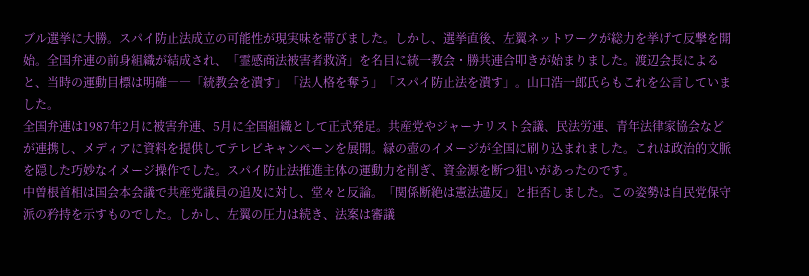ブル選挙に大勝。スパイ防止法成立の可能性が現実味を帯びました。しかし、選挙直後、左翼ネットワークが総力を挙げて反撃を開始。全国弁連の前身組織が結成され、「霊感商法被害者救済」を名目に統一教会・勝共連合叩きが始まりました。渡辺会長によると、当時の運動目標は明確――「統教会を潰す」「法人格を奪う」「スパイ防止法を潰す」。山口浩一郎氏らもこれを公言していました。
全国弁連は1987年2月に被害弁連、5月に全国組織として正式発足。共産党やジャーナリスト会議、民法労連、青年法律家協会などが連携し、メディアに資料を提供してテレビキャンペーンを展開。緑の壺のイメージが全国に刷り込まれました。これは政治的文脈を隠した巧妙なイメージ操作でした。スパイ防止法推進主体の運動力を削ぎ、資金源を断つ狙いがあったのです。
中曽根首相は国会本会議で共産党議員の追及に対し、堂々と反論。「関係断絶は憲法違反」と拒否しました。この姿勢は自民党保守派の矜持を示すものでした。しかし、左翼の圧力は続き、法案は審議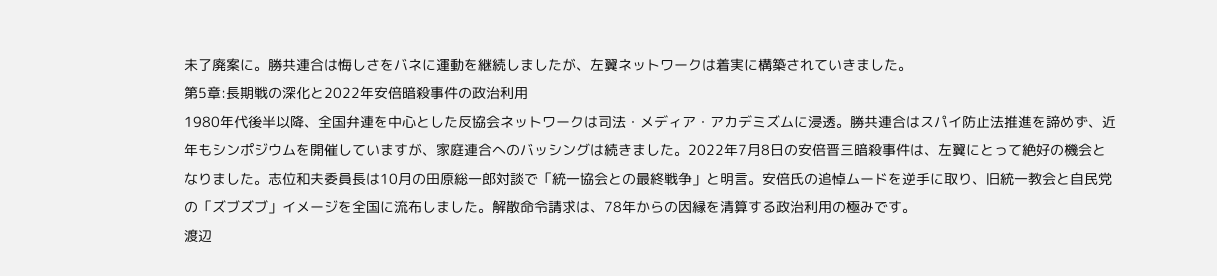未了廃案に。勝共連合は悔しさをバネに運動を継続しましたが、左翼ネットワークは着実に構築されていきました。
第5章:長期戦の深化と2022年安倍暗殺事件の政治利用
1980年代後半以降、全国弁連を中心とした反協会ネットワークは司法・メディア・アカデミズムに浸透。勝共連合はスパイ防止法推進を諦めず、近年もシンポジウムを開催していますが、家庭連合へのバッシングは続きました。2022年7月8日の安倍晋三暗殺事件は、左翼にとって絶好の機会となりました。志位和夫委員長は10月の田原総一郎対談で「統一協会との最終戦争」と明言。安倍氏の追悼ムードを逆手に取り、旧統一教会と自民党の「ズブズブ」イメージを全国に流布しました。解散命令請求は、78年からの因縁を清算する政治利用の極みです。
渡辺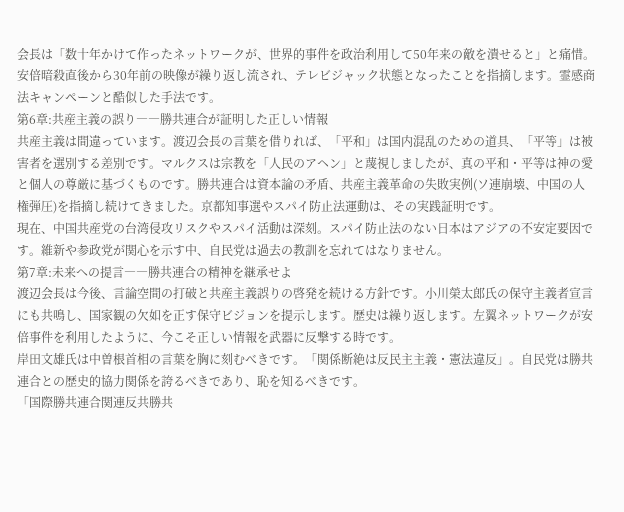会長は「数十年かけて作ったネットワークが、世界的事件を政治利用して50年来の敵を潰せると」と痛惜。安倍暗殺直後から30年前の映像が繰り返し流され、テレビジャック状態となったことを指摘します。霊感商法キャンペーンと酷似した手法です。
第6章:共産主義の誤り――勝共連合が証明した正しい情報
共産主義は間違っています。渡辺会長の言葉を借りれば、「平和」は国内混乱のための道具、「平等」は被害者を選別する差別です。マルクスは宗教を「人民のアヘン」と蔑視しましたが、真の平和・平等は神の愛と個人の尊厳に基づくものです。勝共連合は資本論の矛盾、共産主義革命の失敗実例(ソ連崩壊、中国の人権弾圧)を指摘し続けてきました。京都知事選やスパイ防止法運動は、その実践証明です。
現在、中国共産党の台湾侵攻リスクやスパイ活動は深刻。スパイ防止法のない日本はアジアの不安定要因です。維新や参政党が関心を示す中、自民党は過去の教訓を忘れてはなりません。
第7章:未来への提言――勝共連合の精神を継承せよ
渡辺会長は今後、言論空間の打破と共産主義誤りの啓発を続ける方針です。小川榮太郎氏の保守主義者宣言にも共鳴し、国家観の欠如を正す保守ビジョンを提示します。歴史は繰り返します。左翼ネットワークが安倍事件を利用したように、今こそ正しい情報を武器に反撃する時です。
岸田文雄氏は中曽根首相の言葉を胸に刻むべきです。「関係断絶は反民主主義・憲法違反」。自民党は勝共連合との歴史的協力関係を誇るべきであり、恥を知るべきです。
「国際勝共連合関連反共勝共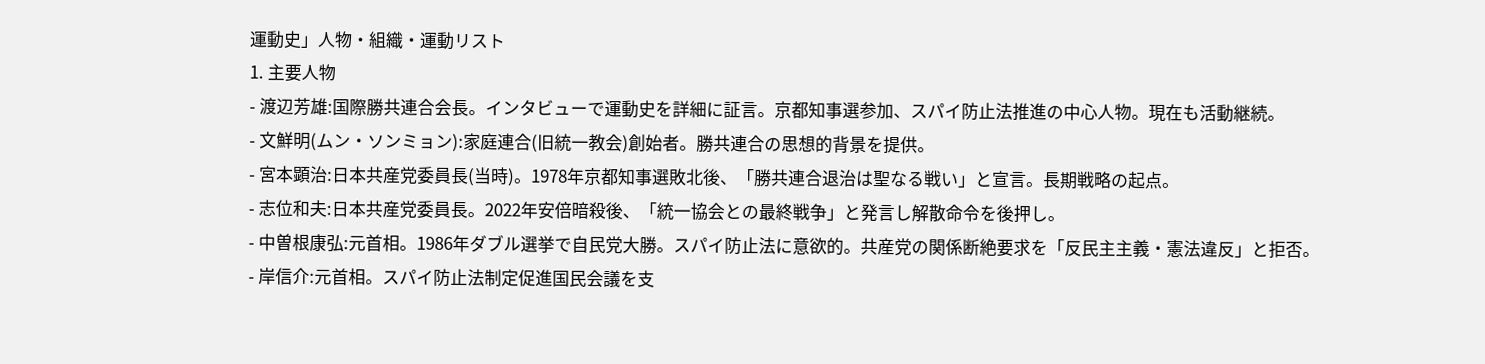運動史」人物・組織・運動リスト
1. 主要人物
- 渡辺芳雄:国際勝共連合会長。インタビューで運動史を詳細に証言。京都知事選参加、スパイ防止法推進の中心人物。現在も活動継続。
- 文鮮明(ムン・ソンミョン):家庭連合(旧統一教会)創始者。勝共連合の思想的背景を提供。
- 宮本顕治:日本共産党委員長(当時)。1978年京都知事選敗北後、「勝共連合退治は聖なる戦い」と宣言。長期戦略の起点。
- 志位和夫:日本共産党委員長。2022年安倍暗殺後、「統一協会との最終戦争」と発言し解散命令を後押し。
- 中曽根康弘:元首相。1986年ダブル選挙で自民党大勝。スパイ防止法に意欲的。共産党の関係断絶要求を「反民主主義・憲法違反」と拒否。
- 岸信介:元首相。スパイ防止法制定促進国民会議を支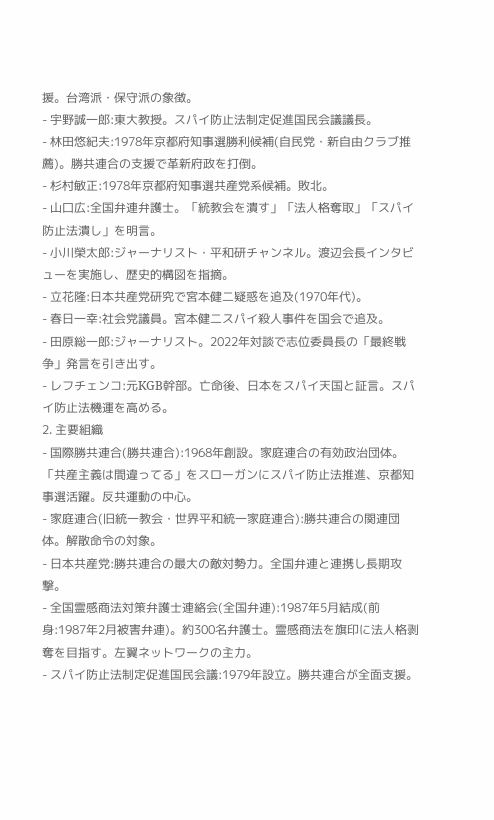援。台湾派・保守派の象徴。
- 宇野誠一郎:東大教授。スパイ防止法制定促進国民会議議長。
- 林田悠紀夫:1978年京都府知事選勝利候補(自民党・新自由クラブ推薦)。勝共連合の支援で革新府政を打倒。
- 杉村敏正:1978年京都府知事選共産党系候補。敗北。
- 山口広:全国弁連弁護士。「統教会を潰す」「法人格奪取」「スパイ防止法潰し」を明言。
- 小川榮太郎:ジャーナリスト・平和研チャンネル。渡辺会長インタビューを実施し、歴史的構図を指摘。
- 立花隆:日本共産党研究で宮本健二疑惑を追及(1970年代)。
- 春日一幸:社会党議員。宮本健二スパイ殺人事件を国会で追及。
- 田原総一郎:ジャーナリスト。2022年対談で志位委員長の「最終戦争」発言を引き出す。
- レフチェンコ:元KGB幹部。亡命後、日本をスパイ天国と証言。スパイ防止法機運を高める。
2. 主要組織
- 国際勝共連合(勝共連合):1968年創設。家庭連合の有効政治団体。「共産主義は間違ってる」をスローガンにスパイ防止法推進、京都知事選活躍。反共運動の中心。
- 家庭連合(旧統一教会・世界平和統一家庭連合):勝共連合の関連団体。解散命令の対象。
- 日本共産党:勝共連合の最大の敵対勢力。全国弁連と連携し長期攻撃。
- 全国霊感商法対策弁護士連絡会(全国弁連):1987年5月結成(前身:1987年2月被害弁連)。約300名弁護士。霊感商法を旗印に法人格剥奪を目指す。左翼ネットワークの主力。
- スパイ防止法制定促進国民会議:1979年設立。勝共連合が全面支援。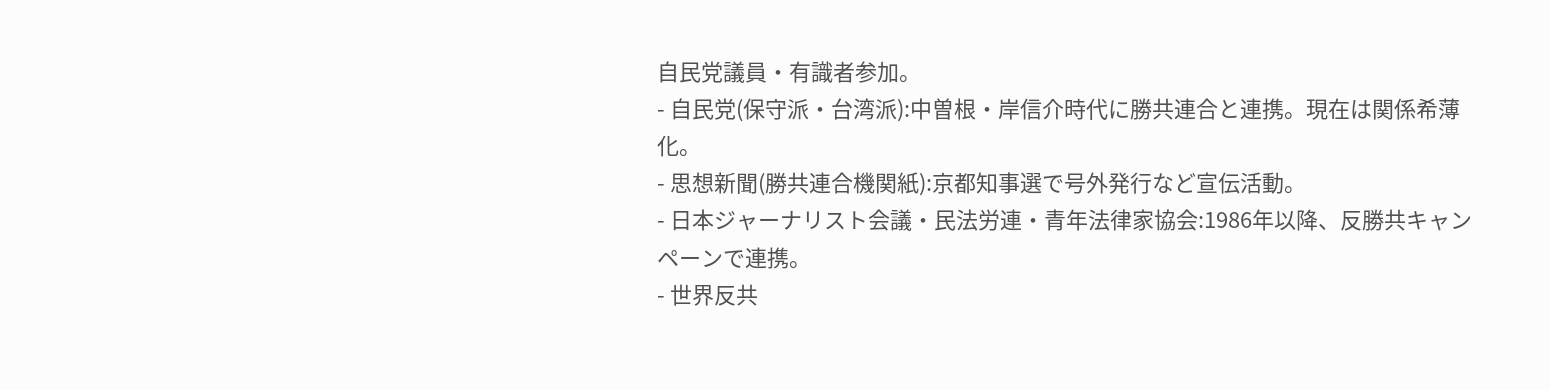自民党議員・有識者参加。
- 自民党(保守派・台湾派):中曽根・岸信介時代に勝共連合と連携。現在は関係希薄化。
- 思想新聞(勝共連合機関紙):京都知事選で号外発行など宣伝活動。
- 日本ジャーナリスト会議・民法労連・青年法律家協会:1986年以降、反勝共キャンペーンで連携。
- 世界反共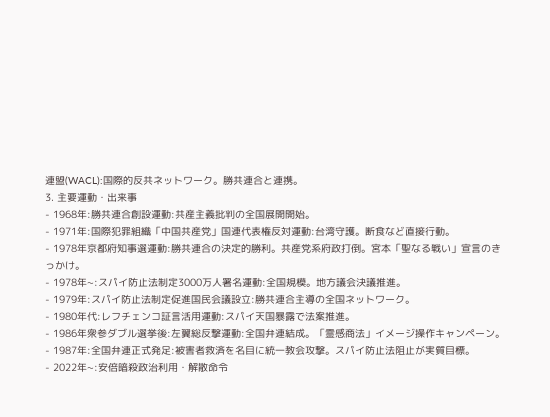連盟(WACL):国際的反共ネットワーク。勝共連合と連携。
3. 主要運動・出来事
- 1968年:勝共連合創設運動:共産主義批判の全国展開開始。
- 1971年:国際犯罪組織「中国共産党」国連代表権反対運動:台湾守護。断食など直接行動。
- 1978年京都府知事選運動:勝共連合の決定的勝利。共産党系府政打倒。宮本「聖なる戦い」宣言のきっかけ。
- 1978年~:スパイ防止法制定3000万人署名運動:全国規模。地方議会決議推進。
- 1979年:スパイ防止法制定促進国民会議設立:勝共連合主導の全国ネットワーク。
- 1980年代:レフチェンコ証言活用運動:スパイ天国暴露で法案推進。
- 1986年衆参ダブル選挙後:左翼総反撃運動:全国弁連結成。「霊感商法」イメージ操作キャンペーン。
- 1987年:全国弁連正式発足:被害者救済を名目に統一教会攻撃。スパイ防止法阻止が実質目標。
- 2022年~:安倍暗殺政治利用・解散命令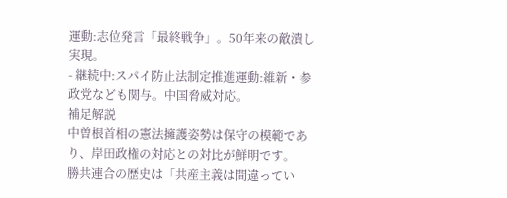運動:志位発言「最終戦争」。50年来の敵潰し実現。
- 継続中:スパイ防止法制定推進運動:維新・参政党なども関与。中国脅威対応。
補足解説
中曽根首相の憲法擁護姿勢は保守の模範であり、岸田政権の対応との対比が鮮明です。
勝共連合の歴史は「共産主義は間違ってい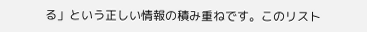る」という正しい情報の積み重ねです。このリスト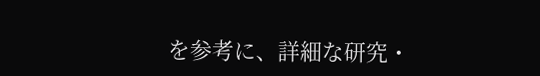を参考に、詳細な研究・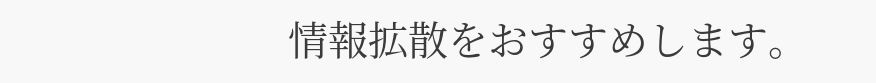情報拡散をおすすめします。